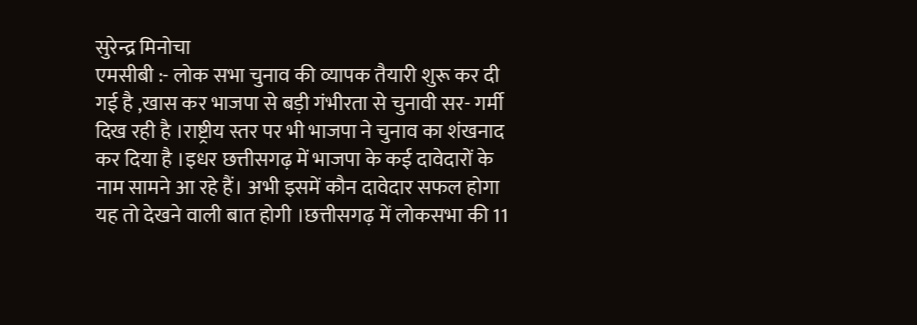सुरेन्द्र मिनोचा
एमसीबी :- लोक सभा चुनाव की व्यापक तैयारी शुरू कर दी गई है ,खास कर भाजपा से बड़ी गंभीरता से चुनावी सर- गर्मी दिख रही है ।राष्ट्रीय स्तर पर भी भाजपा ने चुनाव का शंखनाद कर दिया है ।इधर छत्तीसगढ़ में भाजपा के कई दावेदारों के नाम सामने आ रहे हैं। अभी इसमें कौन दावेदार सफल होगा यह तो देखने वाली बात होगी ।छत्तीसगढ़ में लोकसभा की 11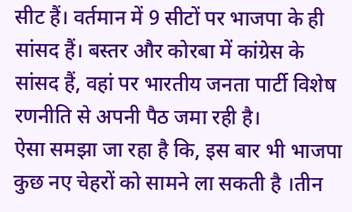सीट हैं। वर्तमान में 9 सीटों पर भाजपा के ही सांसद हैं। बस्तर और कोरबा में कांग्रेस के सांसद हैं, वहां पर भारतीय जनता पार्टी विशेष रणनीति से अपनी पैठ जमा रही है।
ऐसा समझा जा रहा है कि, इस बार भी भाजपा कुछ नए चेहरों को सामने ला सकती है ।तीन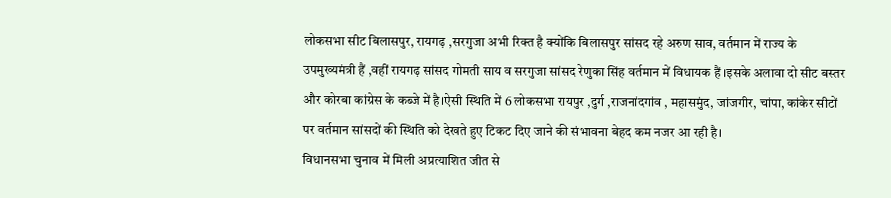लोकसभा सीट बिलासपुर, रायगढ़ ,सरगुजा अभी रिक्त है क्योंकि बिलासपुर सांसद रहे अरुण साव, वर्तमान में राज्य के उपमुख्यमंत्री हैं ,वहीं रायगढ़ सांसद गोमती साय व सरगुजा सांसद रेणुका सिंह वर्तमान में विधायक हैं ।इसके अलावा दो सीट बस्तर और कोरबा कांग्रेस के कब्जे में है।ऐसी स्थिति में 6 लोकसभा रायपुर ,दुर्ग ,राजनांदगांव , महासमुंद, जांजगीर, चांपा, कांकेर सीटों पर वर्तमान सांसदों की स्थिति को देखते हुए टिकट दिए जाने की संभावना बेहद कम नजर आ रही है।
विधानसभा चुनाव में मिली अप्रत्याशित जीत से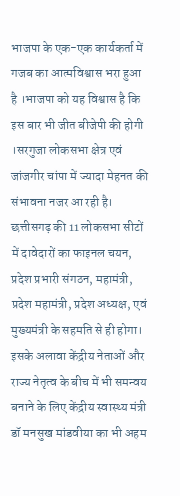भाजपा के एक-एक कार्यकर्ता में गजब का आत्मविश्वास भरा हुआ है ।भाजपा को यह विश्वास है कि इस बार भी जीत बीजेपी की होगी ।सरगुजा लोकसभा क्षेत्र एवं जांजगीर चांपा में ज्यादा मेहनत की संभावना नजर आ रही है। छत्तीसगढ़ की 11 लोकसभा सीटों में दावेदारों का फाइनल चयन, प्रदेश प्रभारी संगठन, महामंत्री, प्रदेश महामंत्री, प्रदेश अध्यक्ष, एवं मुख्यमंत्री के सहमति से ही होगा। इसके अलावा केंद्रीय नेताओं और राज्य नेतृत्व के बीच में भी समन्वय बनाने के लिए केंद्रीय स्वास्थ्य मंत्री डॉ मनसुख मांडवीया का भी अहम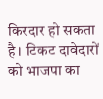किरदार हो सकता है। टिकट दावेदारों को भाजपा का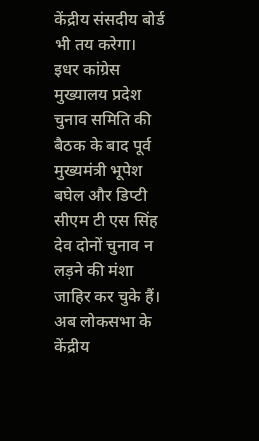केंद्रीय संसदीय बोर्ड भी तय करेगा।
इधर कांग्रेस मुख्यालय प्रदेश चुनाव समिति की बैठक के बाद पूर्व मुख्यमंत्री भूपेश बघेल और डिप्टी सीएम टी एस सिंह देव दोनों चुनाव न लड़ने की मंशा जाहिर कर चुके हैं।
अब लोकसभा के केंद्रीय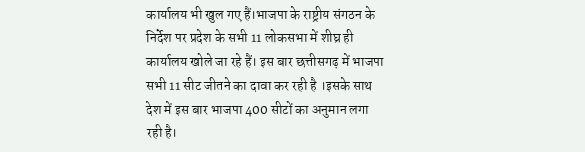कार्यालय भी खुल गए हैं।भाजपा के राष्ट्रीय संगठन के निर्देश पर प्रदेश के सभी 11 लोकसभा में शीघ्र ही कार्यालय खोले जा रहे हैं। इस बार छत्तीसगढ़ में भाजपा सभी 11 सीट जीतने का दावा कर रही है ।इसके साथ देश में इस बार भाजपा 400 सीटों का अनुमान लगा रही है।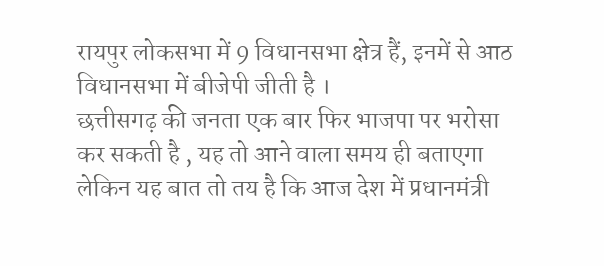रायपुर लोकसभा में 9 विधानसभा क्षेत्र हैं, इनमें से आठ विधानसभा में बीजेपी जीती है ।
छत्तीसगढ़ की जनता एक बार फिर भाजपा पर भरोसा कर सकती है , यह तो आने वाला समय ही बताएगा लेकिन यह बात तो तय है कि आज देश में प्रधानमंत्री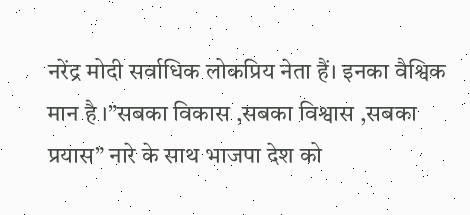नरेंद्र मोदी सर्वाधिक लोकप्रिय नेता हैं। इनका वैश्विक मान है ।”सबका विकास ,सबका विश्वास ,सबका प्रयास” नारे के साथ भाजपा देश को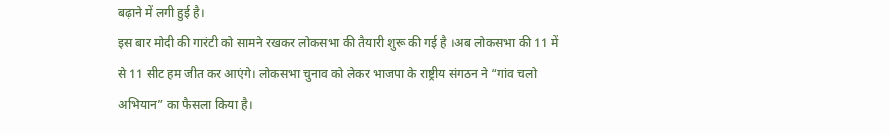बढ़ाने में लगी हुई है।
इस बार मोदी की गारंटी को सामने रखकर लोकसभा की तैयारी शुरू की गई है ।अब लोकसभा की 11 में से 11 सीट हम जीत कर आएंगे। लोकसभा चुनाव को लेकर भाजपा के राष्ट्रीय संगठन ने “गांव चलो अभियान” का फैसला किया है।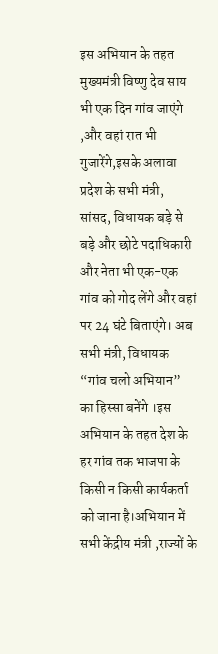इस अभियान के तहत मुख्यमंत्री विष्णु देव साय भी एक दिन गांव जाएंगे ,और वहां रात भी गुजारेंगे,इसके अलावा प्रदेश के सभी मंत्री, सांसद, विधायक बड़े से बड़े और छोटे पदाधिकारी और नेता भी एक-एक गांव को गोद लेंगे और वहां पर 24 घंटे बिताएंगे। अब सभी मंत्री, विधायक “गांव चलो अभियान” का हिस्सा बनेंगे ।इस अभियान के तहत देश के हर गांव तक भाजपा के किसी न किसी कार्यकर्ता को जाना है।अभियान में सभी केंद्रीय मंत्री ,राज्यों के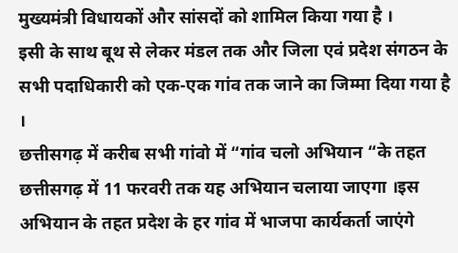मुख्यमंत्री विधायकों और सांसदों को शामिल किया गया है ।
इसी के साथ बूथ से लेकर मंडल तक और जिला एवं प्रदेश संगठन के सभी पदाधिकारी को एक-एक गांव तक जाने का जिम्मा दिया गया है ।
छत्तीसगढ़ में करीब सभी गांवो में “गांव चलो अभियान “के तहत छत्तीसगढ़ में 11 फरवरी तक यह अभियान चलाया जाएगा ।इस अभियान के तहत प्रदेश के हर गांव में भाजपा कार्यकर्ता जाएंगे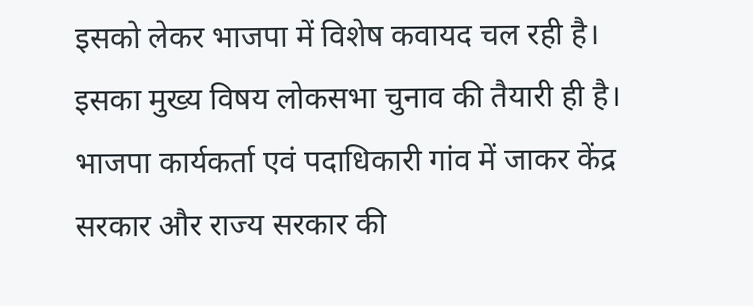इसको लेकर भाजपा में विशेष कवायद चल रही है। इसका मुख्य विषय लोकसभा चुनाव की तैयारी ही है। भाजपा कार्यकर्ता एवं पदाधिकारी गांव में जाकर केंद्र सरकार और राज्य सरकार की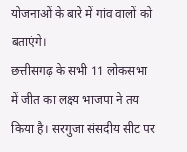योजनाओं के बारे में गांव वालों को बताएंगे।
छत्तीसगढ़ के सभी 11 लोकसभा में जीत का लक्ष्य भाजपा ने तय किया है। सरगुजा संसदीय सीट पर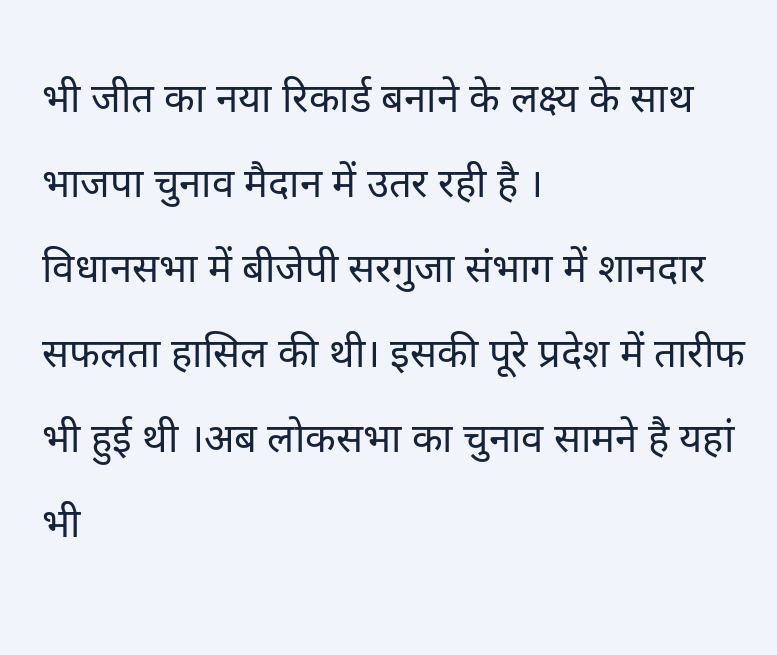भी जीत का नया रिकार्ड बनाने के लक्ष्य के साथ भाजपा चुनाव मैदान में उतर रही है ।
विधानसभा में बीजेपी सरगुजा संभाग में शानदार सफलता हासिल की थी। इसकी पूरे प्रदेश में तारीफ भी हुई थी ।अब लोकसभा का चुनाव सामने है यहां भी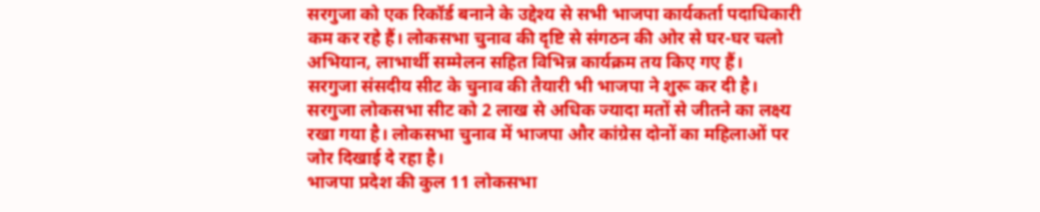सरगुजा को एक रिकॉर्ड बनाने के उद्देश्य से सभी भाजपा कार्यकर्ता पदाधिकारी कम कर रहे हैं। लोकसभा चुनाव की दृष्टि से संगठन की ओर से घर-घर चलो अभियान, लाभार्थी सम्मेलन सहित विभिन्न कार्यक्रम तय किए गए हैं।
सरगुजा संसदीय सीट के चुनाव की तैयारी भी भाजपा ने शुरू कर दी है। सरगुजा लोकसभा सीट को 2 लाख से अधिक ज्यादा मतों से जीतने का लक्ष्य रखा गया है। लोकसभा चुनाव में भाजपा और कांग्रेस दोनों का महिलाओं पर जोर दिखाई दे रहा है।
भाजपा प्रदेश की कुल 11 लोकसभा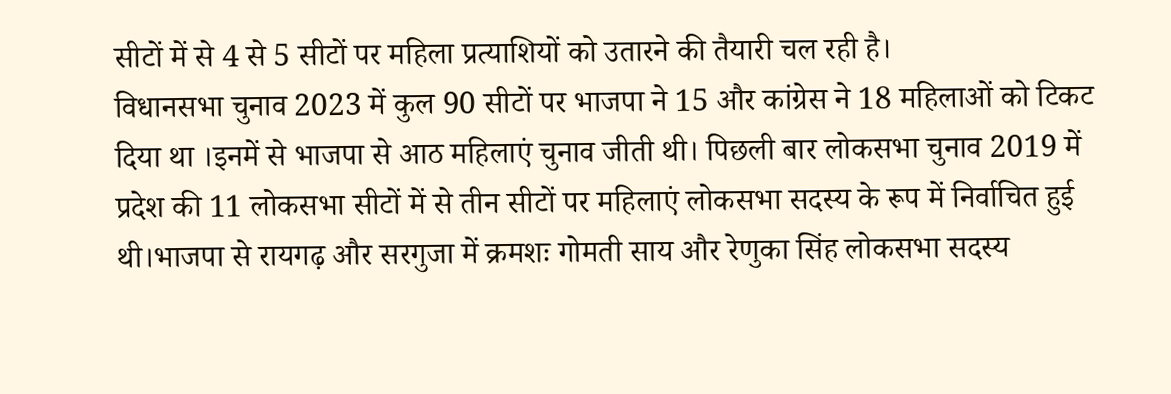सीटों में से 4 से 5 सीटों पर महिला प्रत्याशियों को उतारने की तैयारी चल रही है।
विधानसभा चुनाव 2023 में कुल 90 सीटों पर भाजपा ने 15 और कांग्रेस ने 18 महिलाओं को टिकट दिया था ।इनमें से भाजपा से आठ महिलाएं चुनाव जीती थी। पिछली बार लोकसभा चुनाव 2019 में प्रदेश की 11 लोकसभा सीटों में से तीन सीटों पर महिलाएं लोकसभा सदस्य के रूप में निर्वाचित हुई थी।भाजपा से रायगढ़ और सरगुजा में क्रमशः गोमती साय और रेणुका सिंह लोकसभा सदस्य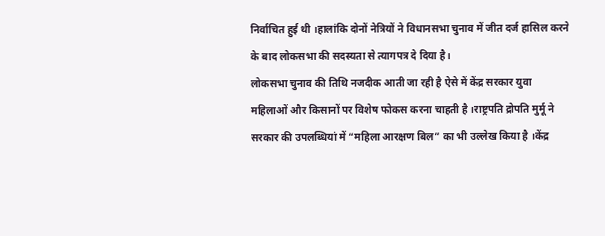निर्वाचित हुई थी ।हालांकि दोनों नेत्रियों ने विधानसभा चुनाव में जीत दर्ज हासिल करने के बाद लोकसभा की सदस्यता से त्यागपत्र दे दिया है।
लोकसभा चुनाव की तिथि नजदीक आती जा रही है ऐसे में केंद्र सरकार युवा महिलाओं और किसानों पर विशेष फोकस करना चाहती है ।राष्ट्रपति द्रोपति मुर्मू ने सरकार की उपलब्धियां में “महिला आरक्षण बिल” का भी उल्लेख किया है ।केंद्र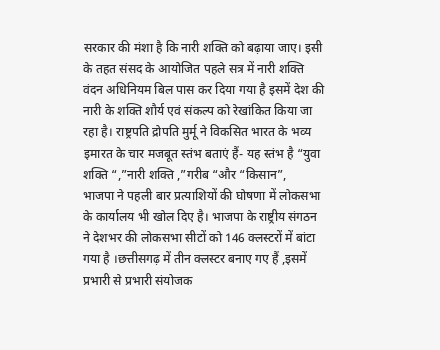सरकार की मंशा है कि नारी शक्ति को बढ़ाया जाए। इसी के तहत संसद के आयोजित पहले सत्र में नारी शक्ति वंदन अधिनियम बिल पास कर दिया गया है इसमें देश की नारी के शक्ति शौर्य एवं संकल्प को रेखांकित किया जा रहा है। राष्ट्रपति द्रोपति मुर्मू ने विकसित भारत के भव्य इमारत के चार मजबूत स्तंभ बताएं हैं- यह स्तंभ है “युवा शक्ति “,”नारी शक्ति ,”गरीब “और “किसान”,
भाजपा ने पहली बार प्रत्याशियों की घोषणा में लोकसभा के कार्यालय भी खोल दिए है। भाजपा के राष्ट्रीय संगठन ने देशभर की लोकसभा सीटों को 146 क्लस्टरों में बांटा गया है ।छत्तीसगढ़ में तीन क्लस्टर बनाए गए हैं ,इसमें प्रभारी से प्रभारी संयोजक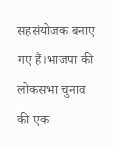सहसंयोजक बनाए गए हैं।भाजपा की लोकसभा चुनाव की एक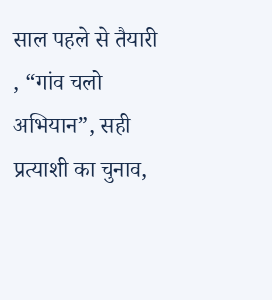साल पहले से तैयारी , “गांव चलो अभियान”, सही प्रत्याशी का चुनाव,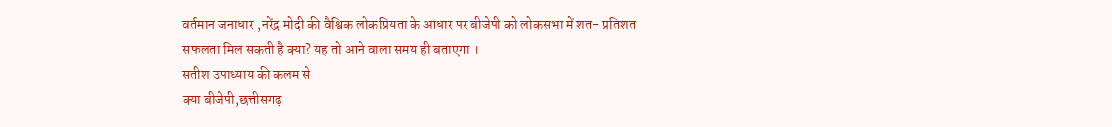वर्तमान जनाधार ,नरेंद्र मोदी की वैश्विक लोकप्रियता के आधार पर बीजेपी को लोकसभा में शत- प्रतिशत सफलता मिल सकती है क्या? यह तो आने वाला समय ही बताएगा ।
सतीश उपाध्याय की कलम से
क्या बीजेपी,छत्तीसगढ़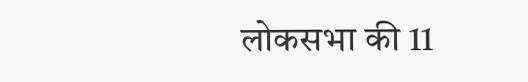लोकसभा की 11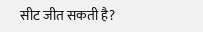सीट जीत सकती है?